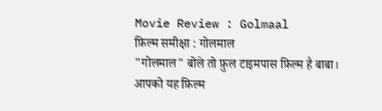Movie Review : Golmaal
फ़िल्म समीक्षा : गोलमाल
"गोलमाल" बोले तो फ़ुल टाइमपास फ़िल्म है बाबा। आपको यह फ़िल्म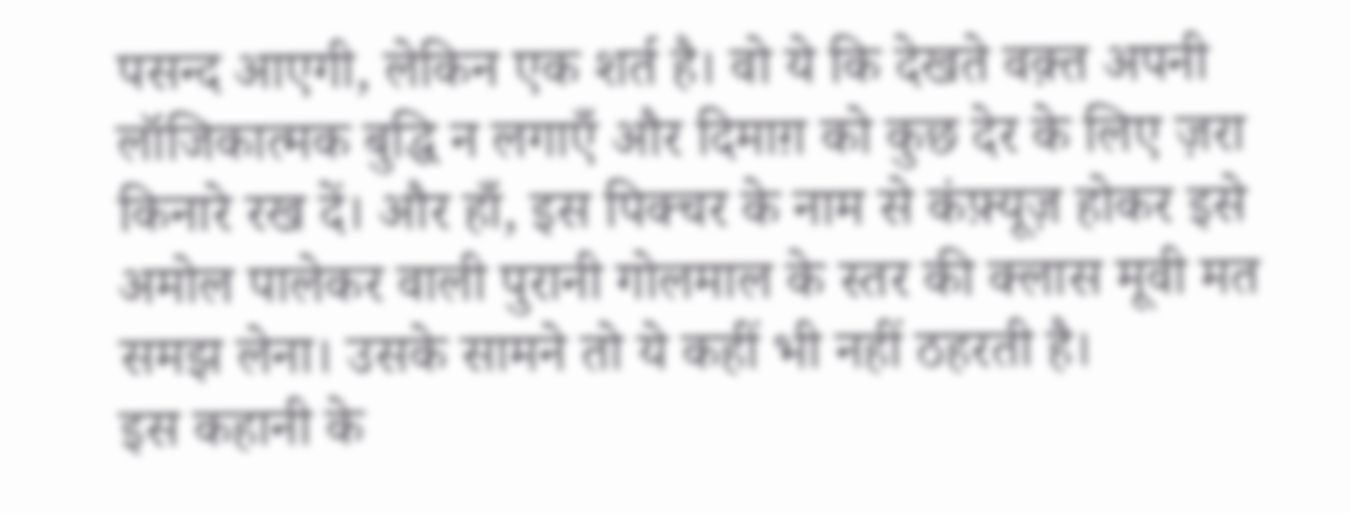पसन्द आएगी, लेकिन एक शर्त है। वो ये कि देखते वक़्त अपनी लॉजिकात्मक बुद्धि न लगाएँ और दिमाग़ को कुछ देर के लिए ज़रा किनारे रख दें। और हाँ, इस पिक्चर के नाम से कंफ़्यूज़ होकर इसे अमोल पालेकर वाली पुरानी गोलमाल के स्तर की क्लास मूवी मत समझ लेना। उसके सामने तो ये कहीं भी नहीं ठहरती है।
इस कहानी के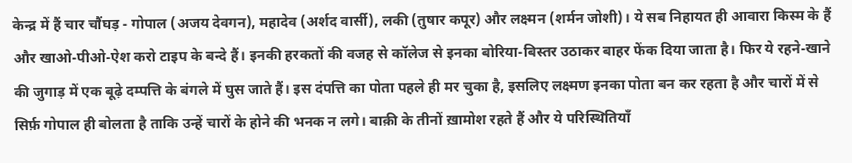केन्द्र में हैं चार चौंघड़ - गोपाल (अजय देवगन), महादेव (अर्शद वार्सी), लकी (तुषार कपूर) और लक्ष्मन (शर्मन जोशी)। ये सब निहायत ही आवारा किस्म के हैं और खाओ-पीओ-ऐश करो टाइप के बन्दे हैं। इनकी हरकतों की वजह से कॉलेज से इनका बोरिया-बिस्तर उठाकर बाहर फेंक दिया जाता है। फिर ये रहने-खाने की जुगाड़ में एक बूढ़े दम्पत्ति के बंगले में घुस जाते हैं। इस दंपत्ति का पोता पहले ही मर चुका है, इसलिए लक्ष्मण इनका पोता बन कर रहता है और चारों में से सिर्फ़ गोपाल ही बोलता है ताकि उन्हें चारों के होने की भनक न लगे। बाक़ी के तीनों ख़ामोश रहते हैं और ये परिस्थितियाँ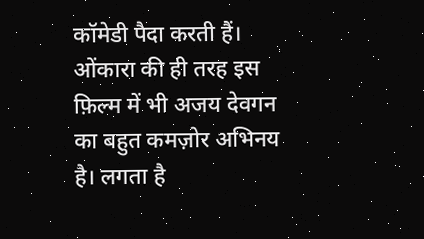कॉमेडी पैदा करती हैं।
ओंकारा की ही तरह इस फ़िल्म में भी अजय देवगन का बहुत कमज़ोर अभिनय है। लगता है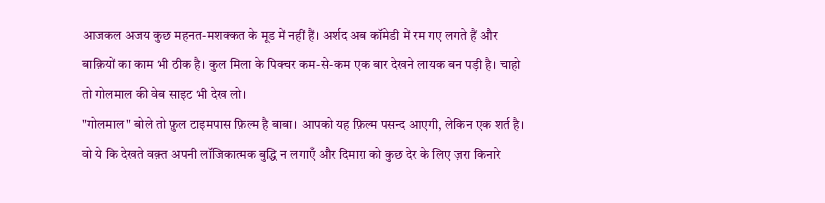आजकल अजय कुछ महनत-मशक्कत के मूड में नहीं हैं। अर्शद अब कॉमेडी में रम गए लगते हैं और बाक़ियों का काम भी ठीक है। कुल मिला के पिक्चर कम-से-कम एक बार देखने लायक बन पड़ी है। चाहो तो गोलमाल की वेब साइट भी देख लो।
"गोलमाल" बोले तो फ़ुल टाइमपास फ़िल्म है बाबा। आपको यह फ़िल्म पसन्द आएगी, लेकिन एक शर्त है। वो ये कि देखते वक़्त अपनी लॉजिकात्मक बुद्धि न लगाएँ और दिमाग़ को कुछ देर के लिए ज़रा किनारे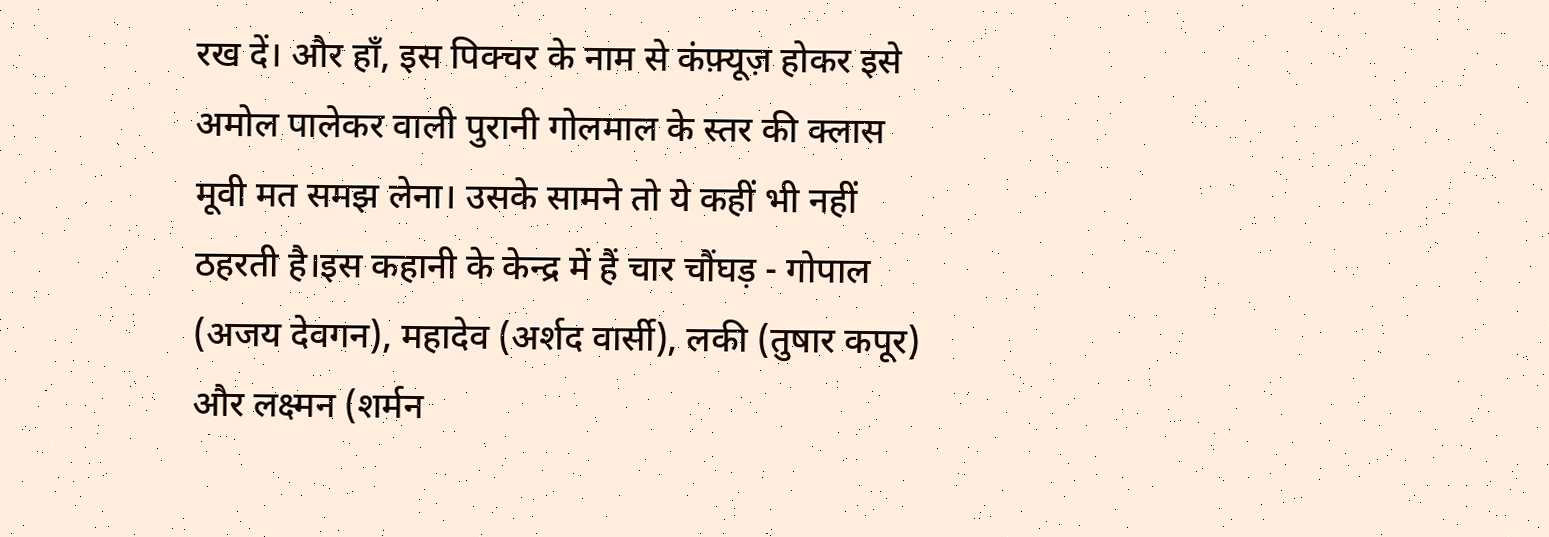रख दें। और हाँ, इस पिक्चर के नाम से कंफ़्यूज़ होकर इसे अमोल पालेकर वाली पुरानी गोलमाल के स्तर की क्लास मूवी मत समझ लेना। उसके सामने तो ये कहीं भी नहीं ठहरती है।इस कहानी के केन्द्र में हैं चार चौंघड़ - गोपाल (अजय देवगन), महादेव (अर्शद वार्सी), लकी (तुषार कपूर) और लक्ष्मन (शर्मन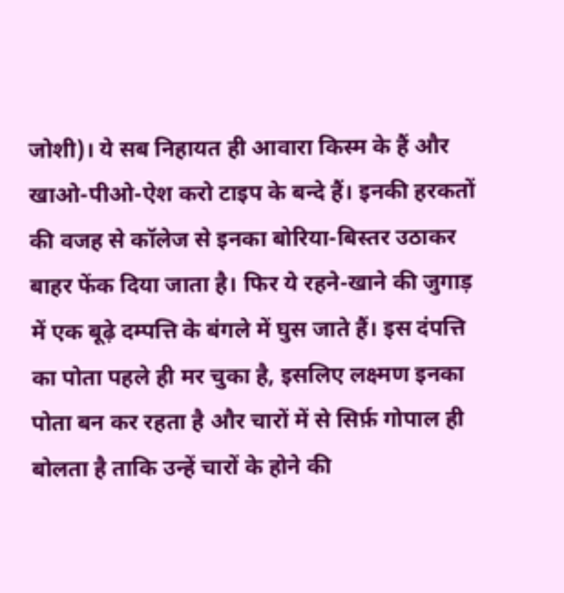जोशी)। ये सब निहायत ही आवारा किस्म के हैं और खाओ-पीओ-ऐश करो टाइप के बन्दे हैं। इनकी हरकतों की वजह से कॉलेज से इनका बोरिया-बिस्तर उठाकर बाहर फेंक दिया जाता है। फिर ये रहने-खाने की जुगाड़ में एक बूढ़े दम्पत्ति के बंगले में घुस जाते हैं। इस दंपत्ति का पोता पहले ही मर चुका है, इसलिए लक्ष्मण इनका पोता बन कर रहता है और चारों में से सिर्फ़ गोपाल ही बोलता है ताकि उन्हें चारों के होने की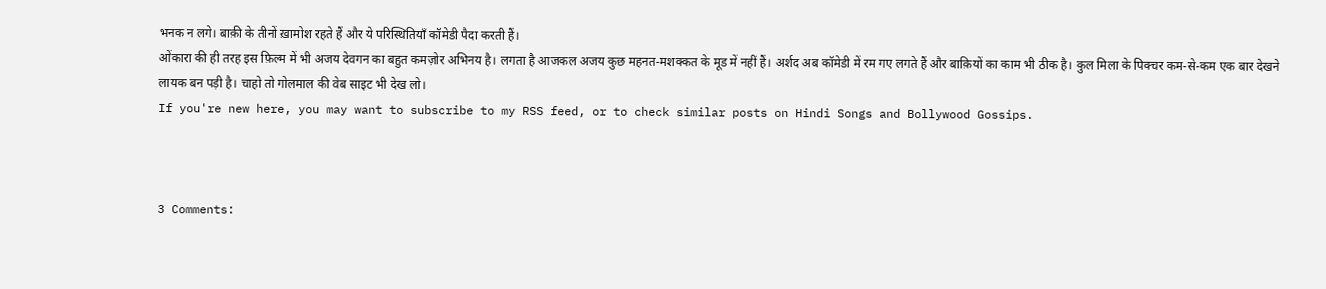भनक न लगे। बाक़ी के तीनों ख़ामोश रहते हैं और ये परिस्थितियाँ कॉमेडी पैदा करती हैं।
ओंकारा की ही तरह इस फ़िल्म में भी अजय देवगन का बहुत कमज़ोर अभिनय है। लगता है आजकल अजय कुछ महनत-मशक्कत के मूड में नहीं हैं। अर्शद अब कॉमेडी में रम गए लगते हैं और बाक़ियों का काम भी ठीक है। कुल मिला के पिक्चर कम-से-कम एक बार देखने लायक बन पड़ी है। चाहो तो गोलमाल की वेब साइट भी देख लो।
If you're new here, you may want to subscribe to my RSS feed, or to check similar posts on Hindi Songs and Bollywood Gossips.



3 Comments: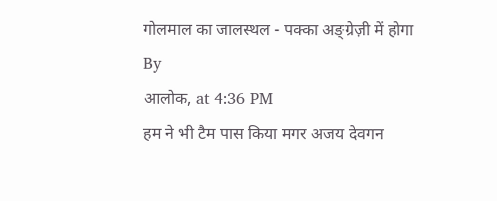गोलमाल का जालस्थल - पक्का अङ्ग्रेज़ी में होगा
By
आलोक, at 4:36 PM
हम ने भी टैम पास किया मगर अजय देवगन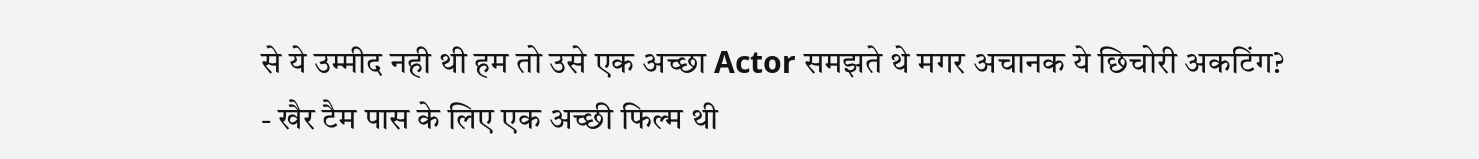से ये उम्मीद नही थी हम तो उसे एक अच्छा Actor समझते थे मगर अचानक ये छिचोरी अकटिंग? - खैर टैम पास के लिए एक अच्छी फिल्म थी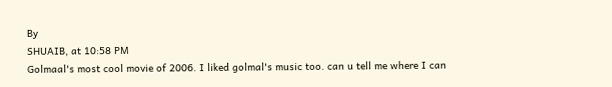By
SHUAIB, at 10:58 PM
Golmaal's most cool movie of 2006. I liked golmal's music too. can u tell me where I can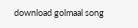download golmaal song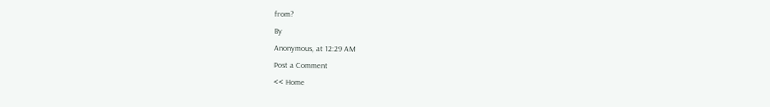from?
By
Anonymous, at 12:29 AM
Post a Comment
<< Home